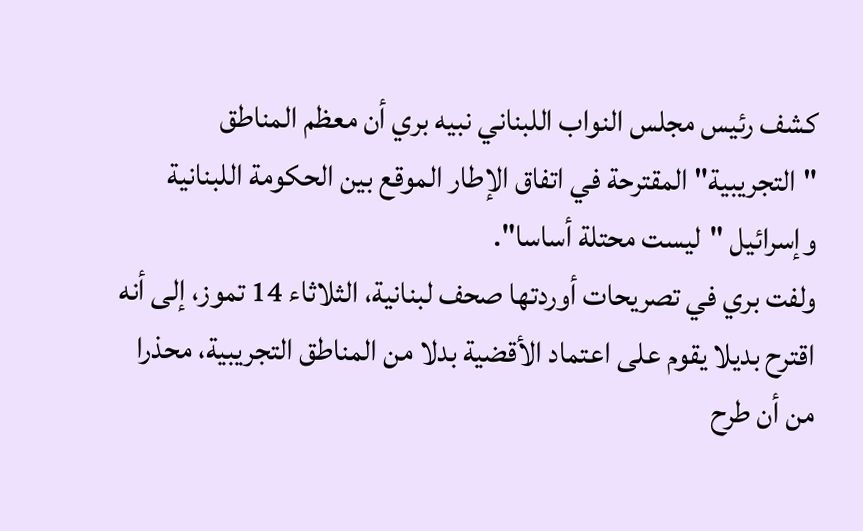كشف رئيس مجلس النواب اللبناني نبيه بري أن معظم المناطق "التجريبية" المقترحة في اتفاق الإطار الموقع بين الحكومة اللبنانية وإسرائيل "ليست محتلة أساسا".
ولفت بري في تصريحات أوردتها صحف لبنانية، الثلاثاء 14 تموز، إلى أنه اقترح بديلا يقوم على اعتماد الأقضية بدلا من المناطق التجريبية، محذرا من أن طرح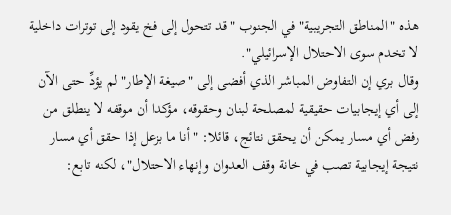هذه "المناطق التجريبية" في الجنوب "قد تتحول إلى فخ يقود إلى توترات داخلية لا تخدم سوى الاحتلال الإسرائيلي".
وقال بري إن التفاوض المباشر الذي أفضى إلى "صيغة الإطار" لم يؤدِّ حتى الآن إلى أي إيجابيات حقيقية لمصلحة لبنان وحقوقه، مؤكدا أن موقفه لا ينطلق من رفض أي مسار يمكن أن يحقق نتائج، قائلا: "أنا ما بزعل إذا حقق أي مسار نتيجة إيجابية تصب في خانة وقف العدوان وإنهاء الاحتلال"، لكنه تابع: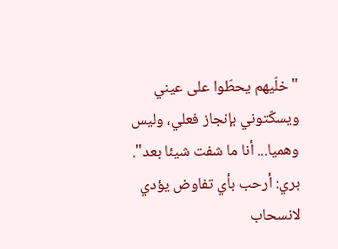"خلّيهم يحطّوا على عيني ويسكّتوني بإنجاز فعلي، وليس وهميا... أنا ما شفت شيئا بعد".
بري: أرحب بأي تفاوض يؤدي لانسحاب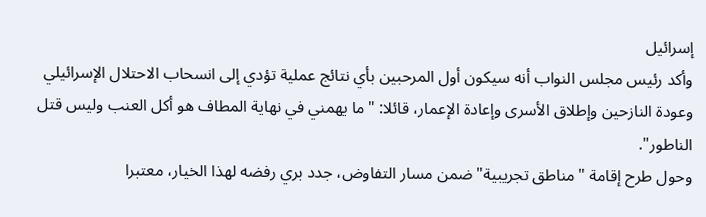إسرائيل
وأكد رئيس مجلس النواب أنه سيكون أول المرحبين بأي نتائج عملية تؤدي إلى انسحاب الاحتلال الإسرائيلي وعودة النازحين وإطلاق الأسرى وإعادة الإعمار، قائلا: "ما يهمني في نهاية المطاف هو أكل العنب وليس قتل الناطور".
وحول طرح إقامة "مناطق تجريبية" ضمن مسار التفاوض، جدد بري رفضه لهذا الخيار، معتبرا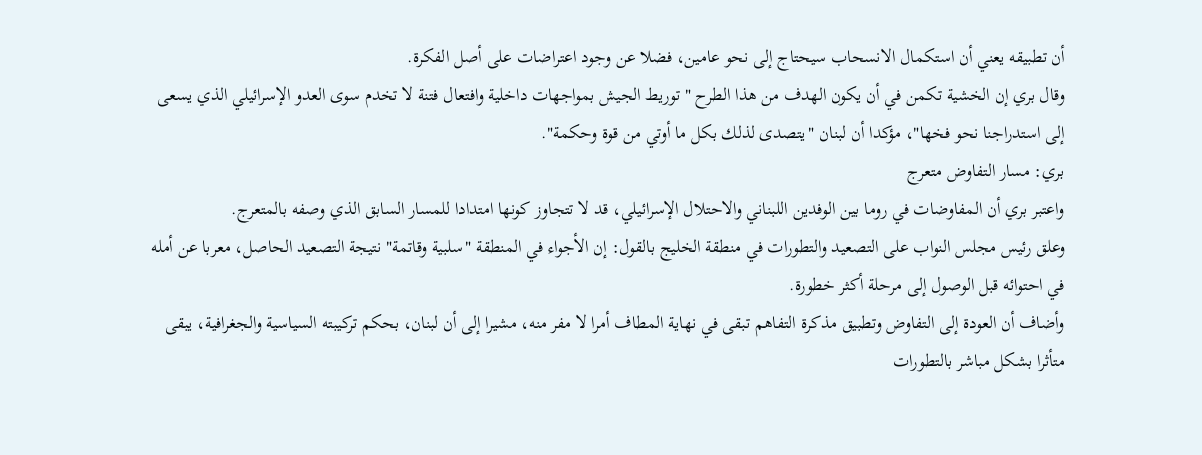أن تطبيقه يعني أن استكمال الانسحاب سيحتاج إلى نحو عامين، فضلا عن وجود اعتراضات على أصل الفكرة.
وقال بري إن الخشية تكمن في أن يكون الهدف من هذا الطرح "توريط الجيش بمواجهات داخلية وافتعال فتنة لا تخدم سوى العدو الإسرائيلي الذي يسعى إلى استدراجنا نحو فخها"، مؤكدا أن لبنان "يتصدى لذلك بكل ما أوتي من قوة وحكمة".
بري: مسار التفاوض متعرج
واعتبر بري أن المفاوضات في روما بين الوفدين اللبناني والاحتلال الإسرائيلي، قد لا تتجاوز كونها امتدادا للمسار السابق الذي وصفه بالمتعرج.
وعلق رئيس مجلس النواب على التصعيد والتطورات في منطقة الخليج بالقول: إن الأجواء في المنطقة "سلبية وقاتمة" نتيجة التصعيد الحاصل، معربا عن أمله في احتوائه قبل الوصول إلى مرحلة أكثر خطورة.
وأضاف أن العودة إلى التفاوض وتطبيق مذكرة التفاهم تبقى في نهاية المطاف أمرا لا مفر منه، مشيرا إلى أن لبنان، بحكم تركيبته السياسية والجغرافية، يبقى متأثرا بشكل مباشر بالتطورات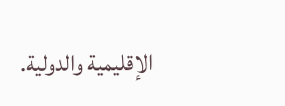الإقليمية والدولية.